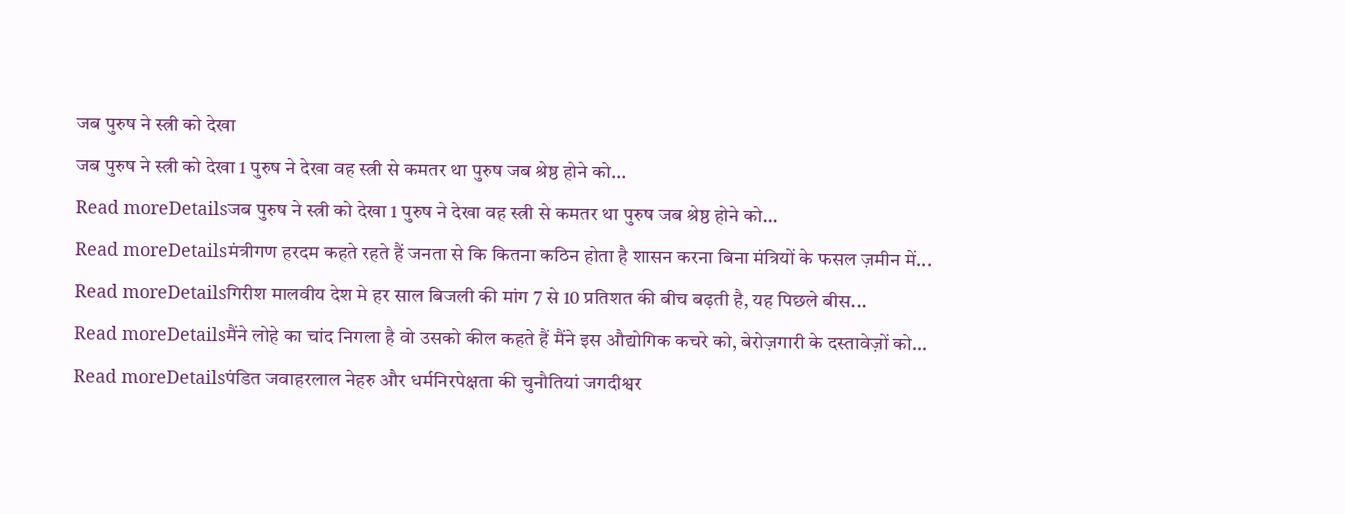जब पुरुष ने स्त्री को देखा
जब पुरुष ने स्त्री को देखा 1 पुरुष ने देखा वह स्त्री से कमतर था पुरुष जब श्रेष्ठ होने को...
Read moreDetailsजब पुरुष ने स्त्री को देखा 1 पुरुष ने देखा वह स्त्री से कमतर था पुरुष जब श्रेष्ठ होने को...
Read moreDetailsमंत्रीगण हरदम कहते रहते हैं जनता से कि कितना कठिन होता है शासन करना बिना मंत्रियों के फसल ज़मीन में...
Read moreDetailsगिरीश मालवीय देश मे हर साल बिजली की मांग 7 से 10 प्रतिशत की बीच बढ़ती है, यह पिछले बीस...
Read moreDetailsमैंने लोहे का चांद निगला है वो उसको कील कहते हैं मैंने इस औद्योगिक कचरे को, बेरोज़गारी के दस्तावेज़ों को...
Read moreDetailsपंडित जवाहरलाल नेहरु और धर्मनिरपेक्षता की चुनौतियां जगदीश्वर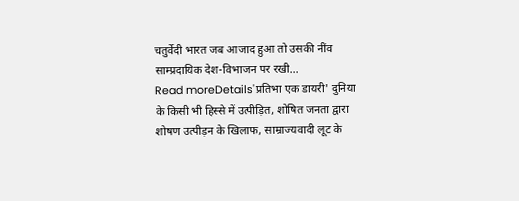चतुर्वेदी भारत जब आजाद हुआ तो उसकी नींव साम्प्रदायिक देश-विभाजन पर रखी...
Read moreDetails'प्रतिभा एक डायरी' दुनिया के किसी भी हिस्से में उत्पीड़ित, शोषित जनता द्वारा शोषण उत्पीड़न के खिलाफ, साम्राज्यवादी लूट के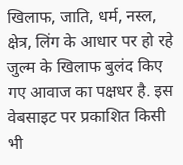खिलाफ, जाति, धर्म, नस्ल, क्षेत्र, लिंग के आधार पर हो रहे जुल्म के खिलाफ बुलंद किए गए आवाज का पक्षधर है. इस वेबसाइट पर प्रकाशित किसी भी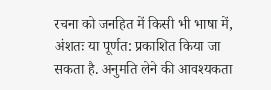रचना को जनहित में किसी भी भाषा में, अंशतः या पूर्णत: प्रकाशित किया जा सकता है. अनुमति लेने की आवश्यकता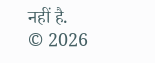नहीं है.
© 2026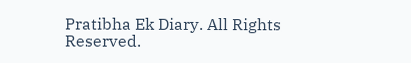Pratibha Ek Diary. All Rights Reserved.